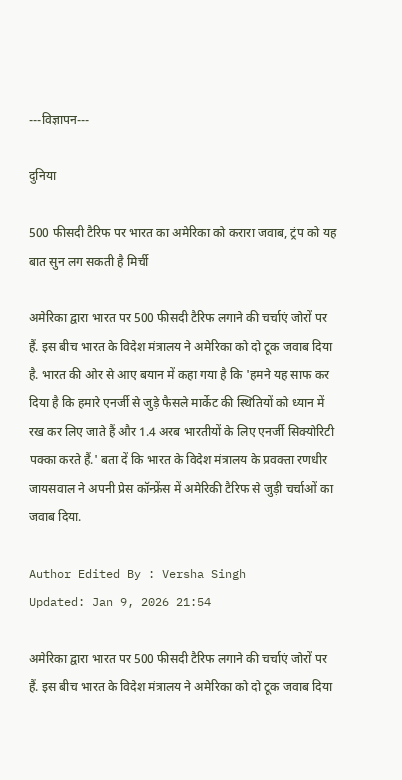---विज्ञापन---

दुनिया

500 फीसदी टैरिफ पर भारत का अमेरिका को करारा जवाब, ट्रंप को यह बात सुन लग सकती है मिर्ची

अमेरिका द्वारा भारत पर 500 फीसदी टैरिफ लगाने की चर्चाएं जोरों पर हैं. इस बीच भारत के विदेश मंत्रालय ने अमेरिका को दो टूक जवाब दिया है. भारत की ओर से आए बयान में कहा गया है कि 'हमने यह साफ कर दिया है कि हमारे एनर्जी से जुड़े फैसले मार्केट की स्थितियों को ध्यान में रख कर लिए जाते हैं और 1.4 अरब भारतीयों के लिए एनर्जी सिक्योरिटी पक्का करते हैं.' बता दें कि भारत के विदेश मंत्रालय के प्रवक्ता रणधीर जायसवाल ने अपनी प्रेस कॉन्फ्रेंस में अमेरिकी टैरिफ से जुड़ी चर्चाओं का जवाब दिया.

Author Edited By : Versha Singh
Updated: Jan 9, 2026 21:54

अमेरिका द्वारा भारत पर 500 फीसदी टैरिफ लगाने की चर्चाएं जोरों पर हैं. इस बीच भारत के विदेश मंत्रालय ने अमेरिका को दो टूक जवाब दिया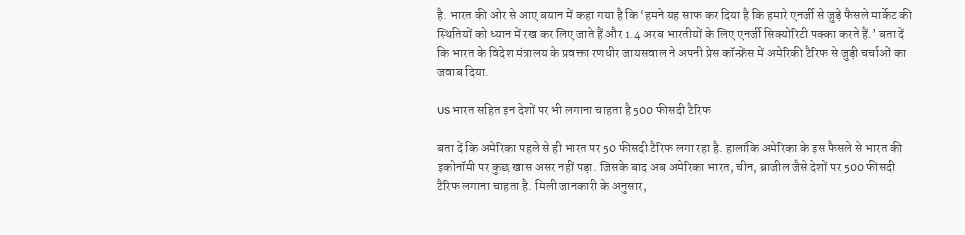है. भारत की ओर से आए बयान में कहा गया है कि ‘हमने यह साफ कर दिया है कि हमारे एनर्जी से जुड़े फैसले मार्केट की स्थितियों को ध्यान में रख कर लिए जाते हैं और 1.4 अरब भारतीयों के लिए एनर्जी सिक्योरिटी पक्का करते हैं.’ बता दें कि भारत के विदेश मंत्रालय के प्रवक्ता रणधीर जायसवाल ने अपनी प्रेस कॉन्फ्रेंस में अमेरिकी टैरिफ से जुड़ी चर्चाओं का जवाब दिया.

US भारत सहित इन देशों पर भी लगाना चाहता है 500 फीसदी टैरिफ

बता दें कि अमेरिका पहले से ही भारत पर 50 फीसदी टैरिफ लगा रहा है. हालांकि अमेरिका के इस फैसले से भारत की इकोनॉमी पर कुछ खास असर नहीं पड़ा. जिसके बाद अब अमेरिका भारत, चीन, ब्राजील जैसे देशों पर 500 फीसदी टैरिफ लगाना चाहता है. मिली जानकारी के अनुसार,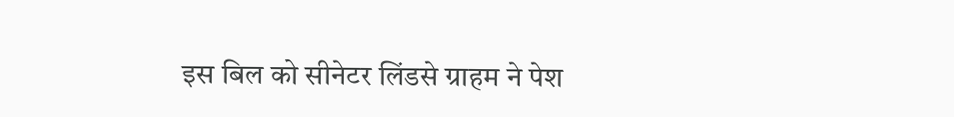इस बिल को सीनेटर लिंडसे ग्राहम ने पेश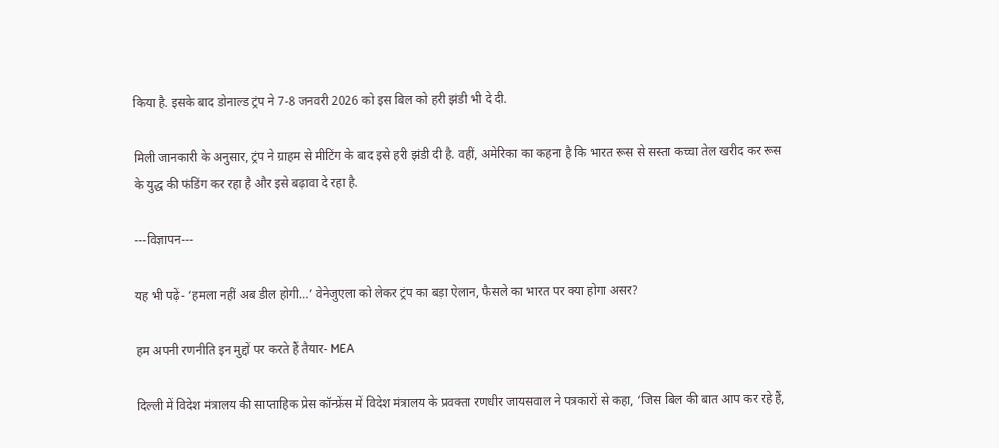किया है. इसके बाद डोनाल्ड ट्रंप ने 7-8 जनवरी 2026 को इस बिल को हरी झंडी भी दे दी.

मिली जानकारी के अनुसार, ट्रंप ने ग्राहम से मीटिंग के बाद इसे हरी झंडी दी है. वहीं, अमेरिका का कहना है कि भारत रूस से सस्ता कच्चा तेल खरीद कर रूस के युद्ध की फंडिंग कर रहा है और इसे बढ़ावा दे रहा है.

---विज्ञापन---

यह भी पढ़ें- ‘हमला नहीं अब डील होगी…’ वेनेजुएला को लेकर ट्रंप का बड़ा ऐलान, फैसले का भारत पर क्या होगा असर?

हम अपनी रणनीति इन मुद्दों पर करते हैं तैयार- MEA

दिल्ली में विदेश मंत्रालय की साप्ताहिक प्रेस कॉन्फ्रेंस में विदेश मंत्रालय के प्रवक्ता रणधीर जायसवाल ने पत्रकारों से कहा, ‘जिस बिल की बात आप कर रहे हैं,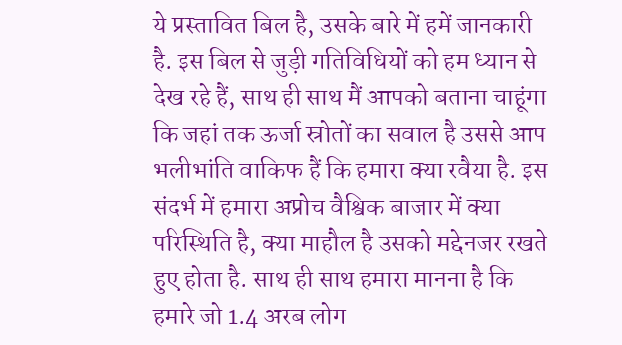ये प्रस्तावित बिल है, उसके बारे में हमें जानकारी है. इस बिल से जुड़ी गतिविधियों को हम ध्यान से देख रहे हैं, साथ ही साथ मैं आपको बताना चाहूंगा कि जहां तक ऊर्जा स्रोतों का सवाल है उससे आप भलीभांति वाकिफ हैं कि हमारा क्या रवैया है. इस संदर्भ में हमारा अप्रोच वैश्विक बाजार में क्या परिस्थिति है, क्या माहौल है उसको मद्देनजर रखते हुए होता है. साथ ही साथ हमारा मानना है कि हमारे जो 1.4 अरब लोग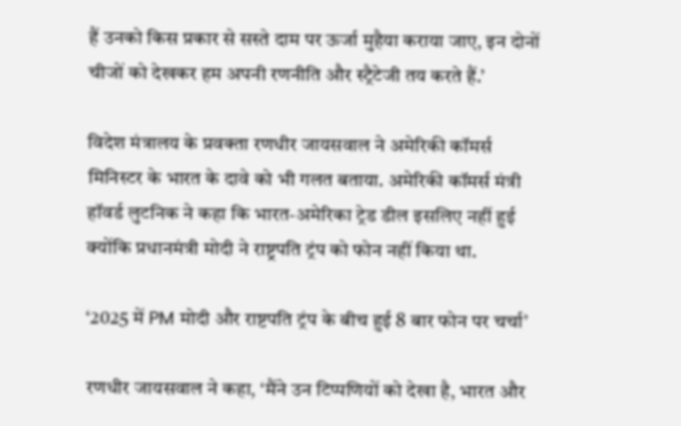हैं उनको किस प्रकार से सस्ते दाम पर ऊर्जा मुहैया कराया जाए, इन दोनों चीजों को देखकर हम अपनी रणनीति और स्ट्रैटेजी तय करते हैं.’

विदेश मंत्रालय के प्रवक्ता रणधीर जायसवाल ने अमेरिकी कॉमर्स मिनिस्टर के भारत के दावे को भी गलत बताया. अमेरिकी कॉमर्स मंत्री हॉवर्ड लुटनिक ने कहा कि भारत-अमेरिका ट्रेड डील इसलिए नहीं हुई क्योंकि प्रधानमंत्री मोदी ने राष्ट्रपति ट्रंप को फोन नहीं किया था.

‘2025 में PM मोदी और राष्टपति ट्रंप के बीच हुई 8 बार फोन पर चर्चा’

रणधीर जायसवाल ने कहा, ‘मैंने उन टिप्पणियों को देखा है, भारत और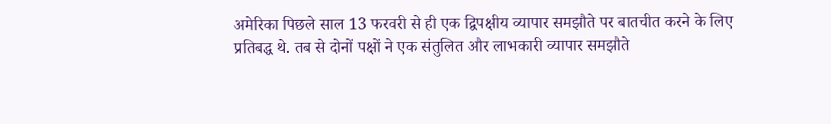अमेरिका पिछले साल 13 फरवरी से ही एक द्विपक्षीय व्यापार समझौते पर बातचीत करने के लिए प्रतिबद्ध थे. तब से दोनों पक्षों ने एक संतुलित और लाभकारी व्यापार समझौते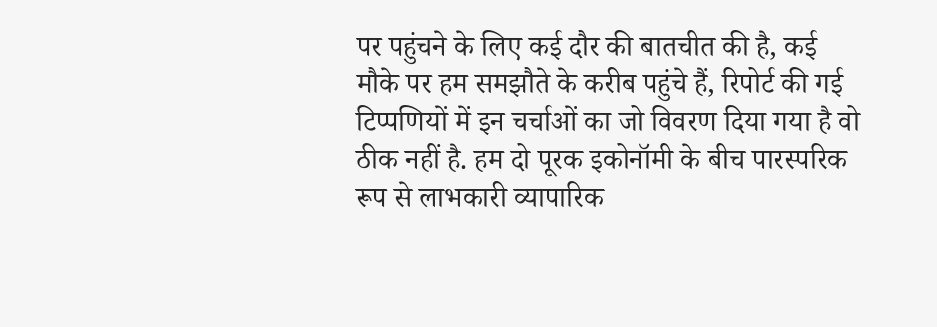पर पहुंचने के लिए कई दौर की बातचीत की है, कई मौके पर हम समझौते के करीब पहुंचे हैं, रिपोर्ट की गई टिप्पणियों में इन चर्चाओं का जो विवरण दिया गया है वो ठीक नहीं है. हम दो पूरक इकोनॉमी के बीच पारस्परिक रूप से लाभकारी व्यापारिक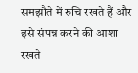समझौते में रुचि रखते हैं और इसे संपन्न करने की आशा रखते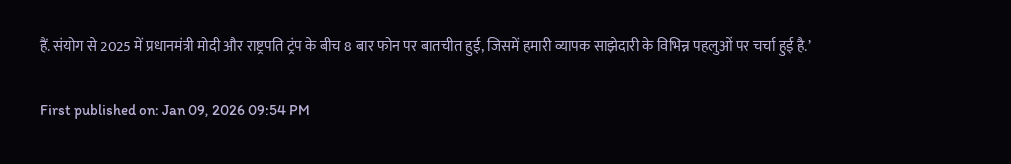हैं. संयोग से 2025 में प्रधानमंत्री मोदी और राष्ट्रपति ट्रंप के बीच 8 बार फोन पर बातचीत हुई, जिसमें हमारी व्यापक साझेदारी के विभिन्न पहलुओं पर चर्चा हुई है.’

First published on: Jan 09, 2026 09:54 PM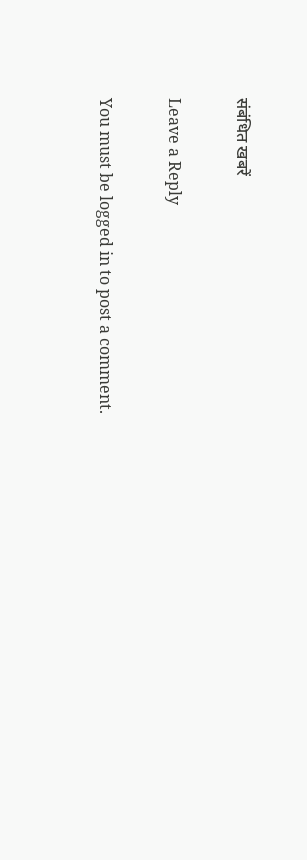संबंधित खबरें

Leave a Reply

You must be logged in to post a comment.